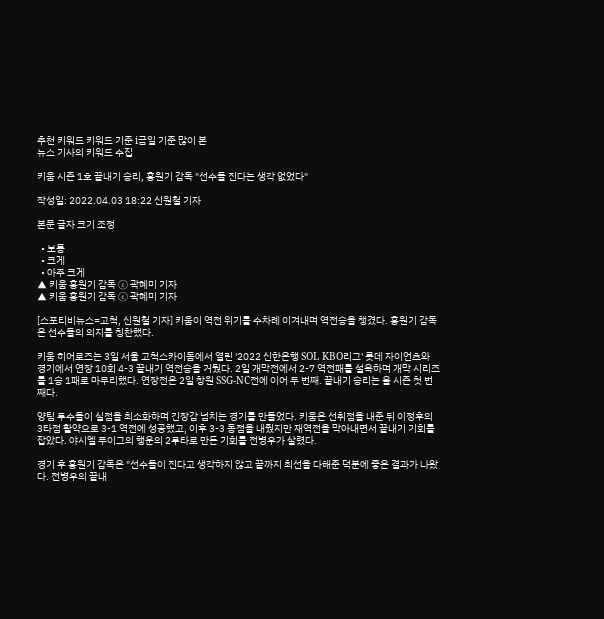추천 키워드 키워드 기준 i금일 기준 많이 본
뉴스 기사의 키워드 수집

키움 시즌 1호 끝내기 승리, 홍원기 감독 "선수들 진다는 생각 없었다"

작성일: 2022.04.03 18:22 신원철 기자

본문 글자 크기 조정

  • 보통
  • 크게
  • 아주 크게
▲ 키움 홍원기 감독 ⓒ 곽혜미 기자
▲ 키움 홍원기 감독 ⓒ 곽혜미 기자

[스포티비뉴스=고척, 신원철 기자] 키움이 역전 위기를 수차례 이겨내며 역전승을 챙겼다. 홍원기 감독은 선수들의 의지를 칭찬했다.

키움 히어로즈는 3일 서울 고척스카이돔에서 열린 '2022 신한은행 SOL KBO리그' 롯데 자이언츠와 경기에서 연장 10회 4-3 끝내기 역전승을 거뒀다. 2일 개막전에서 2-7 역전패를 설욕하며 개막 시리즈를 1승 1패로 마무리했다. 연장전은 2일 창원 SSG-NC전에 이어 두 번째. 끝내기 승리는 올 시즌 첫 번째다.

양팀 투수들이 실점을 최소화하며 긴장감 넘치는 경기를 만들었다. 키움은 선취점을 내준 뒤 이정후의 3타점 활약으로 3-1 역전에 성공했고, 이후 3-3 동점을 내줬지만 재역전을 막아내면서 끝내기 기회를 잡았다. 야시엘 푸이그의 행운의 2루타로 만든 기회를 전병우가 살렸다.

경기 후 홍원기 감독은 "선수들이 진다고 생각하지 않고 끝까지 최선을 다해준 덕분에 좋은 결과가 나왔다. 전병우의 끝내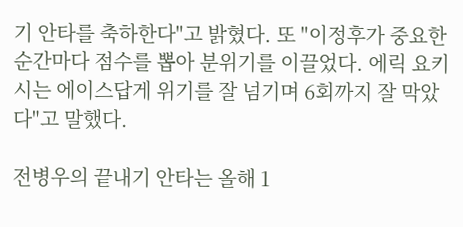기 안타를 축하한다"고 밝혔다. 또 "이정후가 중요한 순간마다 점수를 뽑아 분위기를 이끌었다. 에릭 요키시는 에이스답게 위기를 잘 넘기며 6회까지 잘 막았다"고 말했다.

전병우의 끝내기 안타는 올해 1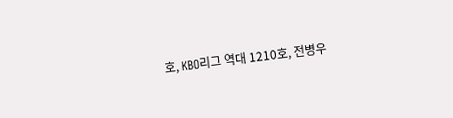호, KBO리그 역대 1210호, 전병우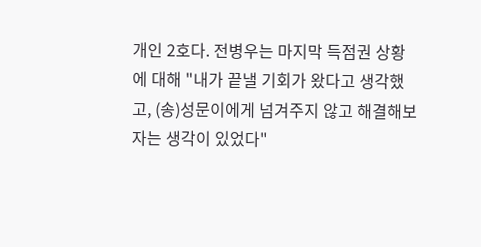개인 2호다. 전병우는 마지막 득점권 상황에 대해 "내가 끝낼 기회가 왔다고 생각했고, (송)성문이에게 넘겨주지 않고 해결해보자는 생각이 있었다"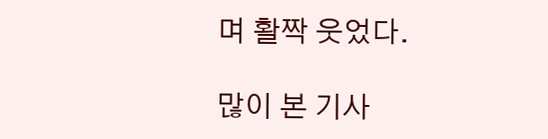며 활짝 웃었다.

많이 본 기사